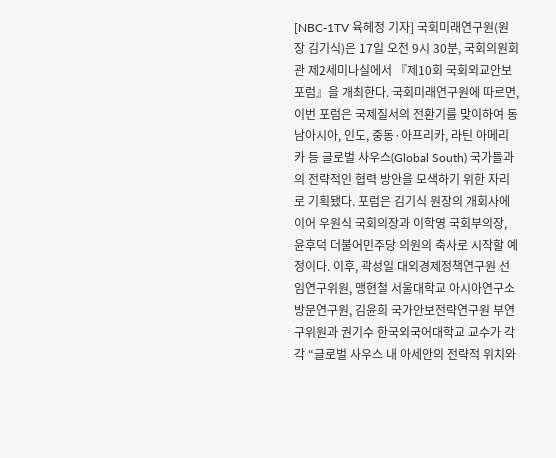[NBC-1TV 육헤정 기자] 국회미래연구원(원장 김기식)은 17일 오전 9시 30분, 국회의원회관 제2세미나실에서 『제10회 국회외교안보포럼』을 개최한다. 국회미래연구원에 따르면, 이번 포럼은 국제질서의 전환기를 맞이하여 동남아시아, 인도, 중동·아프리카, 라틴 아메리카 등 글로벌 사우스(Global South) 국가들과의 전략적인 협력 방안을 모색하기 위한 자리로 기획됐다. 포럼은 김기식 원장의 개회사에 이어 우원식 국회의장과 이학영 국회부의장, 윤후덕 더불어민주당 의원의 축사로 시작할 예정이다. 이후, 곽성일 대외경제정책연구원 선임연구위원, 맹현철 서울대학교 아시아연구소 방문연구원, 김윤희 국가안보전략연구원 부연구위원과 권기수 한국외국어대학교 교수가 각각 “글로벌 사우스 내 아세안의 전략적 위치와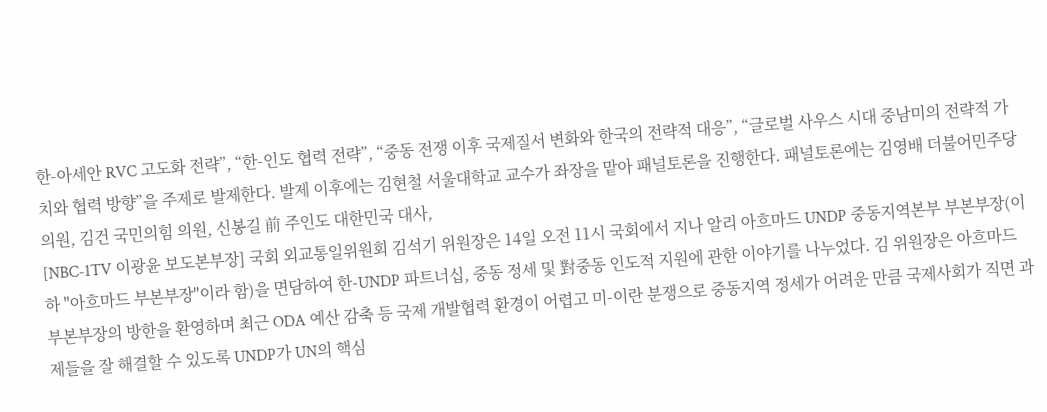한-아세안 RVC 고도화 전략”, “한-인도 협력 전략”, “중동 전쟁 이후 국제질서 변화와 한국의 전략적 대응”, “글로벌 사우스 시대 중남미의 전략적 가치와 협력 방향”을 주제로 발제한다. 발제 이후에는 김현철 서울대학교 교수가 좌장을 맡아 패널토론을 진행한다. 패널토론에는 김영배 더불어민주당 의원, 김건 국민의힘 의원, 신봉길 前 주인도 대한민국 대사,
[NBC-1TV 이광윤 보도본부장] 국회 외교통일위원회 김석기 위원장은 14일 오전 11시 국회에서 지나 알리 아흐마드 UNDP 중동지역본부 부본부장(이하 "아흐마드 부본부장"이라 함)을 면담하여 한-UNDP 파트너십, 중동 정세 및 對중동 인도적 지원에 관한 이야기를 나누었다. 김 위원장은 아흐마드 부본부장의 방한을 환영하며 최근 ODA 예산 감축 등 국제 개발협력 환경이 어렵고 미-이란 분쟁으로 중동지역 정세가 어려운 만큼 국제사회가 직면 과제들을 잘 해결할 수 있도록 UNDP가 UN의 핵심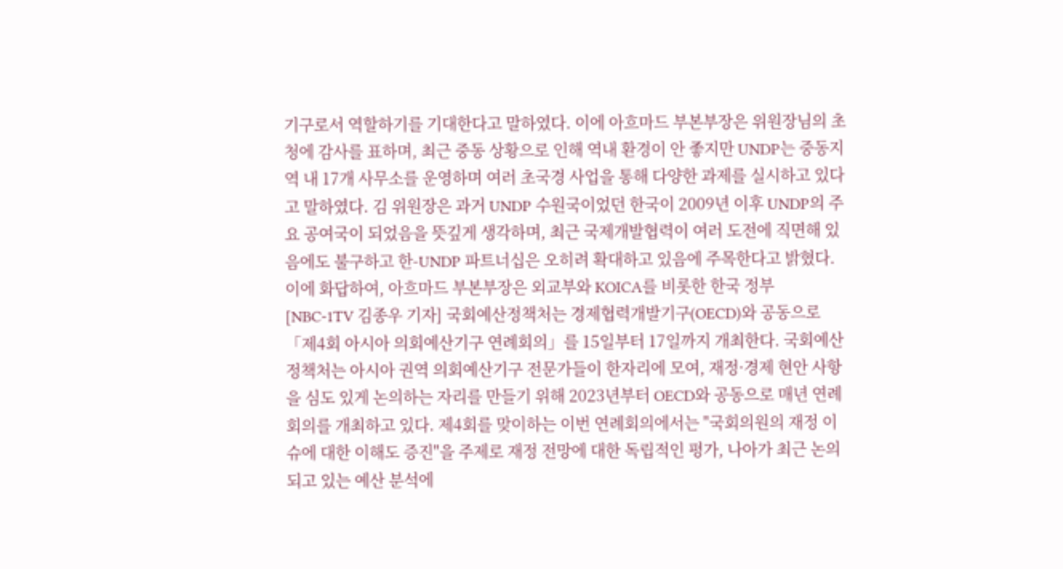기구로서 역할하기를 기대한다고 말하였다. 이에 아흐마드 부본부장은 위원장님의 초청에 감사를 표하며, 최근 중동 상황으로 인해 역내 환경이 안 좋지만 UNDP는 중동지역 내 17개 사무소를 운영하며 여러 초국경 사업을 통해 다양한 과제를 실시하고 있다고 말하였다. 김 위원장은 과거 UNDP 수원국이었던 한국이 2009년 이후 UNDP의 주요 공여국이 되었음을 뜻깊게 생각하며, 최근 국제개발협력이 여러 도전에 직면해 있음에도 불구하고 한-UNDP 파트너십은 오히려 확대하고 있음에 주목한다고 밝혔다. 이에 화답하여, 아흐마드 부본부장은 외교부와 KOICA를 비롯한 한국 정부
[NBC-1TV 김종우 기자] 국회예산정책처는 경제협력개발기구(OECD)와 공동으로 「제4회 아시아 의회예산기구 연례회의」를 15일부터 17일까지 개최한다. 국회예산정책처는 아시아 권역 의회예산기구 전문가들이 한자리에 모여, 재정·경제 현안 사항을 심도 있게 논의하는 자리를 만들기 위해 2023년부터 OECD와 공동으로 매년 연례회의를 개최하고 있다. 제4회를 맞이하는 이번 연례회의에서는 "국회의원의 재정 이슈에 대한 이해도 증진"을 주제로 재정 전망에 대한 독립적인 평가, 나아가 최근 논의되고 있는 예산 분석에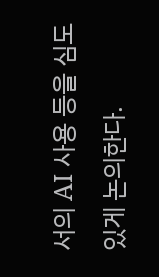서의 AI 사용 등을 심도 있게 논의한다.